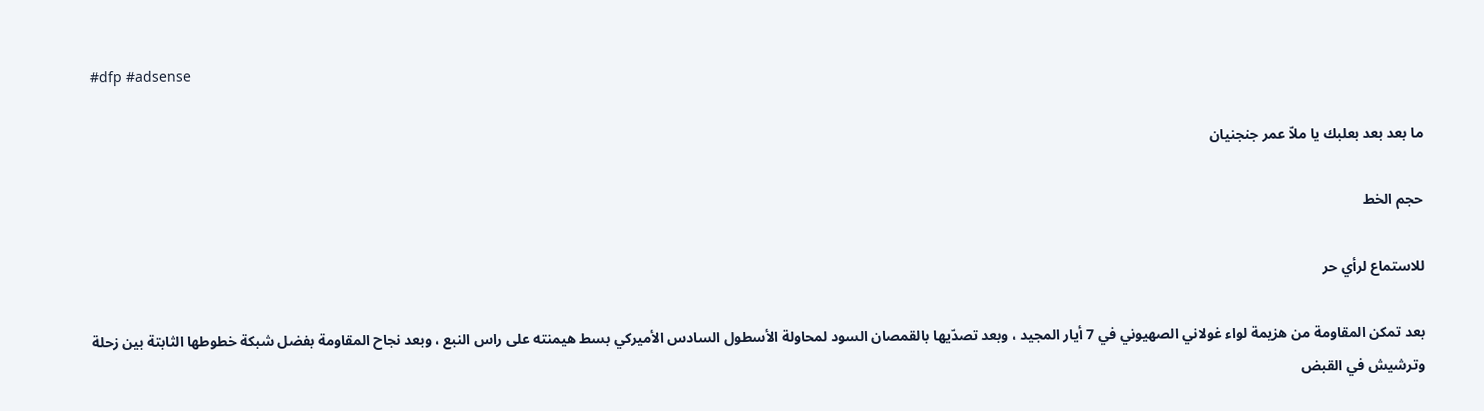#dfp #adsense

ما بعد بعد بعلبك يا ملاّ عمر جنجنيان

حجم الخط

للاستماع لرأي حر

بعد تمكن المقاومة من هزيمة لواء غولاني الصهيوني في 7 أيار المجيد ، وبعد تصدّيها بالقمصان السود لمحاولة الأسطول السادس الأميركي بسط هيمنته على راس النبع ، وبعد نجاح المقاومة بفضل شبكة خطوطها الثابتة بين زحلة وترشيش في القبض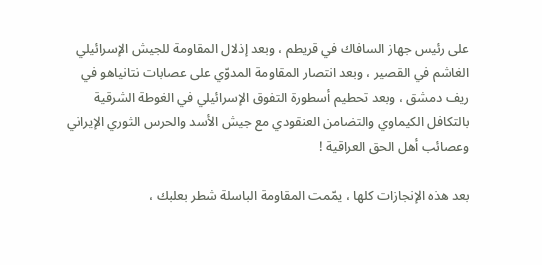على رئيس جهاز السافاك في قريطم ، وبعد إذلال المقاومة للجيش الإسرائيلي الغاشم في القصير ، وبعد انتصار المقاومة المدوّي على عصابات نتانياهو في ريف دمشق ، وبعد تحطيم أسطورة التفوق الإسرائيلي في الغوطة الشرقية بالتكافل الكيماوي والتضامن العنقودي مع جيش الأسد والحرس الثوري الإيراني وعصائب أهل الحق العراقية !

بعد هذه الإنجازات كلها ، يمّمت المقاومة الباسلة شطر بعلبك ،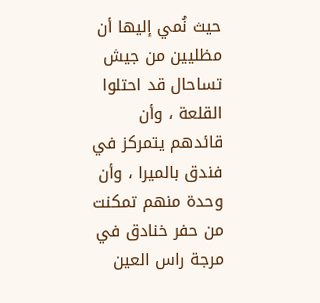حيث نُمي إليها أن مظليين من جيش تساحال قد احتلوا القلعة ، وأن قائدهم يتمركز في فندق بالميرا ، وأن وحدة منهم تمكنت من حفر خنادق في مرجة راس العين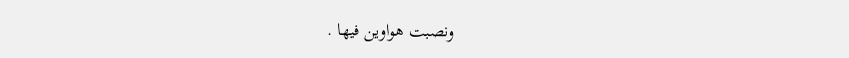ونصبت هواوين فيها .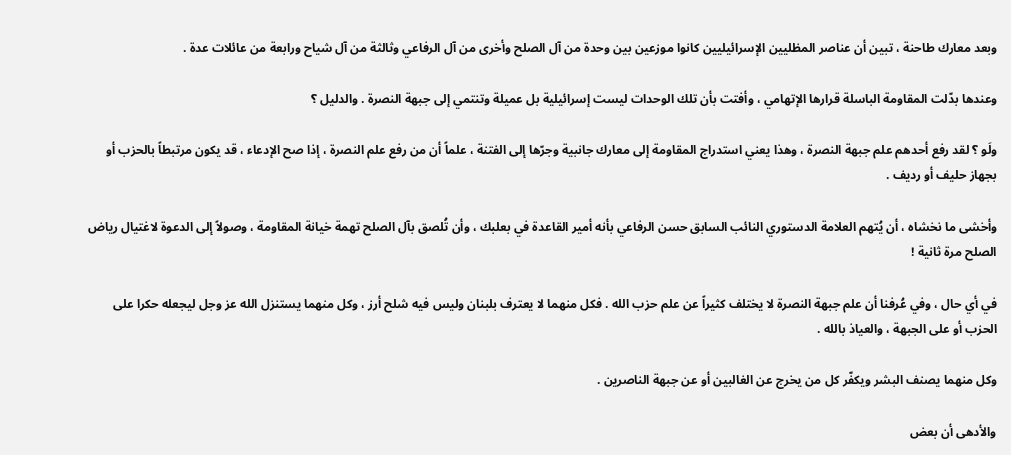وبعد معارك طاحنة ، تبين أن عناصر المظليين الإسرائيليين كانوا موزعين بين وحدة من آل الصلح وأخرى من آل الرفاعي وثالثة من آل شياح ورابعة من عائلات عدة .

وعندها بدّلت المقاومة الباسلة قرارها الإتهامي ، وأفتت بأن تلك الوحدات ليست إسرائيلية بل عميلة وتنتمي إلى جبهة النصرة . والدليل ؟

ولَو ؟ لقد رفع أحدهم علم جبهة النصرة ، وهذا يعني استدراج المقاومة إلى معارك جانبية وجرّها إلى الفتنة ، علماً أن من رفع علم النصرة ، إذا صح الإدعاء ، قد يكون مرتبطاً بالحزب أو بجهاز حليف أو رديف .

وأخشى ما نخشاه ، أن يُتهم العلامة الدستوري النائب السابق حسن الرفاعي بأنه أمير القاعدة في بعلبك ، وأن تُلصق بآل الصلح تهمة خيانة المقاومة ، وصولاً إلى الدعوة لاغتيال رياض الصلح مرة ثانية !

في أي حال ، وفي عُرفنا أن علم جبهة النصرة لا يختلف كثيراً عن علم حزب الله . فكل منهما لا يعترف بلبنان وليس فيه شلح أرز ، وكل منهما يستنزل الله عز وجل ليجعله حكرا على الحزب أو على الجبهة ، والعياذ بالله .

وكل منهما يصنف البشر ويكفّر كل من يخرج عن الغالبين أو عن جبهة الناصرين .

والأدهى أن بعض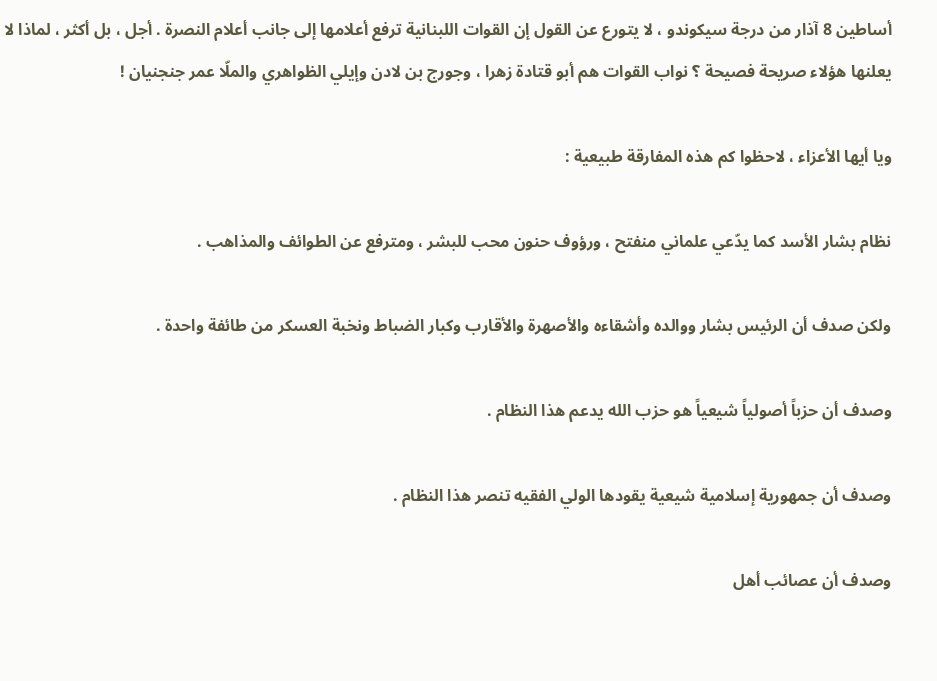أساطين 8 آذار من درجة سيكوندو ، لا يتورع عن القول إن القوات اللبنانية ترفع أعلامها إلى جانب أعلام النصرة . أجل ، بل أكثر ، لماذا لا يعلنها هؤلاء صريحة فصيحة ؟ نواب القوات هم أبو قتادة زهرا ، وجورج بن لادن وإيلي الظواهري والملّا عمر جنجنيان !

ويا أيها الأعزاء ، لاحظوا كم هذه المفارقة طبيعية :

نظام بشار الأسد كما يدّعي علماني منفتح ، ورؤوف حنون محب للبشر ، ومترفع عن الطوائف والمذاهب .

ولكن صدف أن الرئيس بشار ووالده وأشقاءه والأصهرة والأقارب وكبار الضباط ونخبة العسكر من طائفة واحدة .

وصدف أن حزباً أصولياً شيعياً هو حزب الله يدعم هذا النظام .

وصدف أن جمهورية إسلامية شيعية يقودها الولي الفقيه تنصر هذا النظام .

وصدف أن عصائب أهل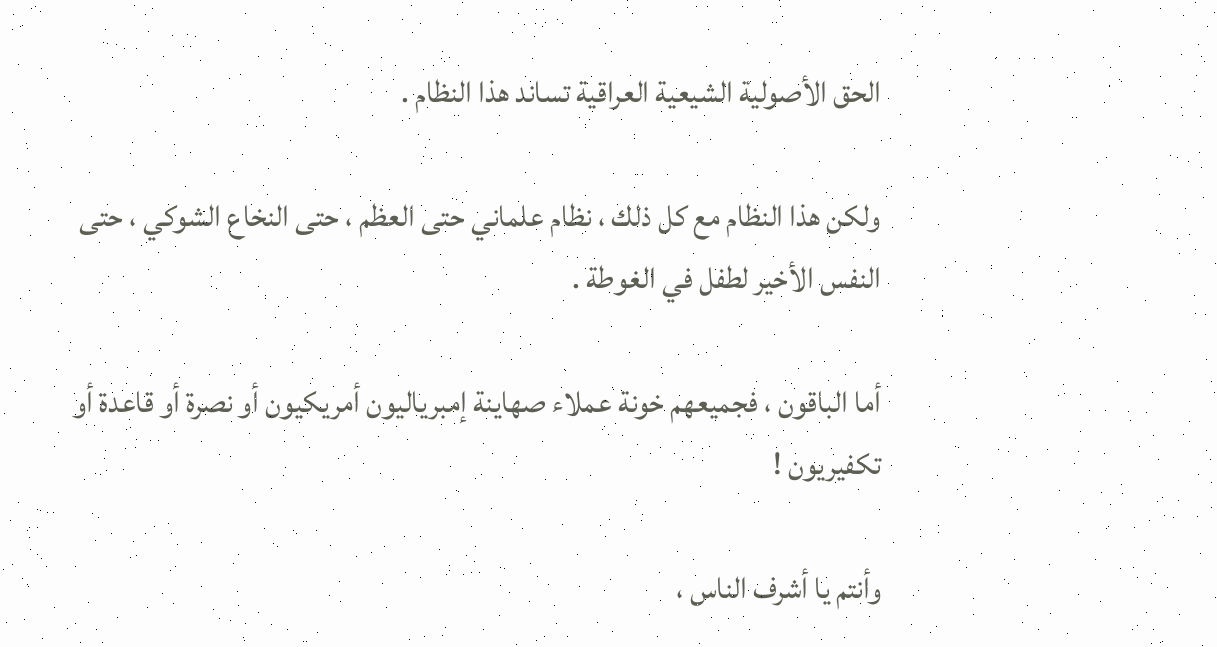الحق الأصولية الشيعية العراقية تساند هذا النظام .

ولكن هذا النظام مع كل ذلك ، نظام علماني حتى العظم ، حتى النخاع الشوكي ، حتى النفس الأخير لطفل في الغوطة .

أما الباقون ، فجميعهم خونة عملاء صهاينة إمبرياليون أمريكيون أو نصرة أو قاعدة أو تكفيريون !

وأنتم يا أشرف الناس ،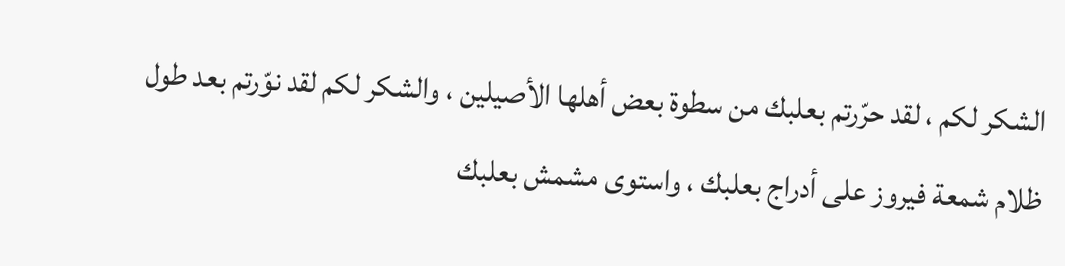الشكر لكم ، لقد حرّرتم بعلبك من سطوة بعض أهلها الأصيلين ، والشكر لكم لقد نوّرتم بعد طول ظلام شمعة فيروز على أدراج بعلبك ، واستوى مشمش بعلبك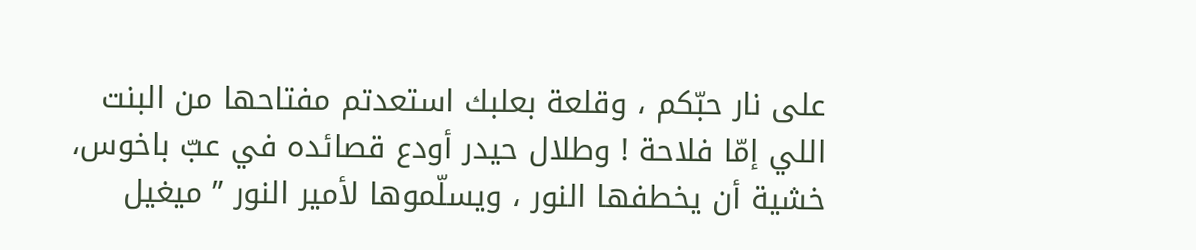على نار حبّكم ، وقلعة بعلبك استعدتم مفتاحها من البنت اللي إمّا فلاحة ! وطلال حيدر أودع قصائده في عبّ باخوس، خشية أن يخطفها النور ، ويسلّموها لأمير النور ” ميغيل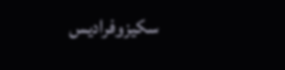سكيزوفراديس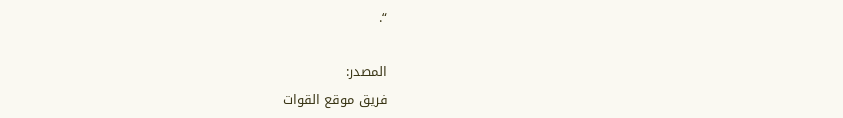“.

المصدر:
فريق موقع القوات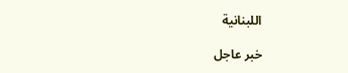اللبنانية

خبر عاجل